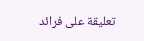تعليقة على فرائد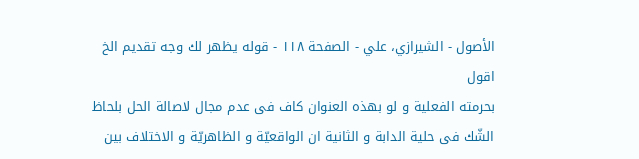الأصول - الشيرازي، علي - الصفحة ١١٨ - قوله يظهر لك وجه تقديم الخ اقول
بحرمته الفعلية و لو بهذه العنوان كاف فى عدم مجال لاصالة الحل بلحاظ الشّك فى حلية الدابة و الثانية ان الواقعيّة و الظاهريّة و الاختلاف بين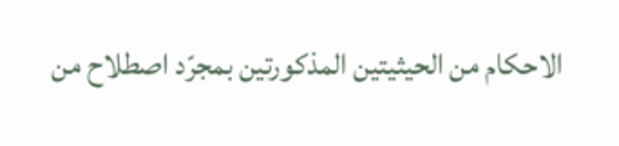الاحكام من الحيثيتين المذكورتين بمجرّد اصطلاح من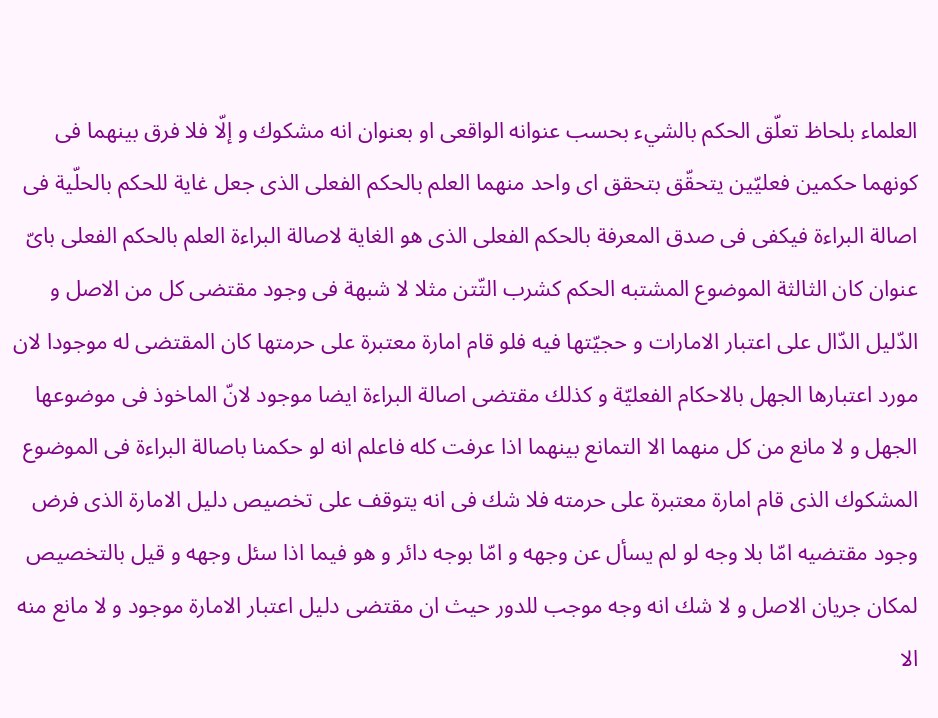العلماء بلحاظ تعلّق الحكم بالشيء بحسب عنوانه الواقعى او بعنوان انه مشكوك و إلّا فلا فرق بينهما فى كونهما حكمين فعليّين يتحقّق بتحقق اى واحد منهما العلم بالحكم الفعلى الذى جعل غاية للحكم بالحلّية فى اصالة البراءة فيكفى فى صدق المعرفة بالحكم الفعلى الذى هو الغاية لاصالة البراءة العلم بالحكم الفعلى باىّ عنوان كان الثالثة الموضوع المشتبه الحكم كشرب التّتن مثلا لا شبهة فى وجود مقتضى كل من الاصل و الدّليل الدّال على اعتبار الامارات و حجيّتها فيه فلو قام امارة معتبرة على حرمتها كان المقتضى له موجودا لان مورد اعتبارها الجهل بالاحكام الفعليّة و كذلك مقتضى اصالة البراءة ايضا موجود لانّ الماخوذ فى موضوعها الجهل و لا مانع من كل منهما الا التمانع بينهما اذا عرفت كله فاعلم انه لو حكمنا باصالة البراءة فى الموضوع المشكوك الذى قام امارة معتبرة على حرمته فلا شك فى انه يتوقف على تخصيص دليل الامارة الذى فرض وجود مقتضيه امّا بلا وجه لو لم يسأل عن وجهه و امّا بوجه دائر و هو فيما اذا سئل وجهه و قيل بالتخصيص لمكان جريان الاصل و لا شك انه وجه موجب للدور حيث ان مقتضى دليل اعتبار الامارة موجود و لا مانع منه الا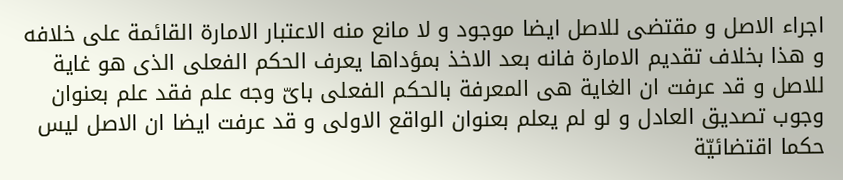اجراء الاصل و مقتضى للاصل ايضا موجود و لا مانع منه الاعتبار الامارة القائمة على خلافه و هذا بخلاف تقديم الامارة فانه بعد الاخذ بمؤداها يعرف الحكم الفعلى الذى هو غاية للاصل و قد عرفت ان الغاية هى المعرفة بالحكم الفعلى باىّ وجه علم فقد علم بعنوان وجوب تصديق العادل و لو لم يعلم بعنوان الواقع الاولى و قد عرفت ايضا ان الاصل ليس حكما اقتضائيّة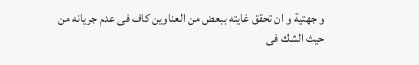و جهتية و ان تحقق غايته ببعض من العناوين كاف فى عدم جريانه من حيث الشك فى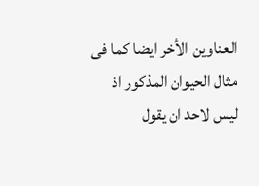العناوين الأخر ايضا كما فى مثال الحيوان المذكور اذ ليس لاحد ان يقول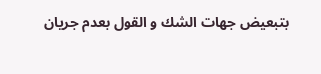بتبعيض جهات الشك و القول بعدم جريان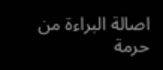اصالة البراءة من حرمة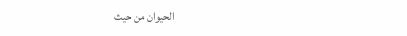الحيوان من حيث